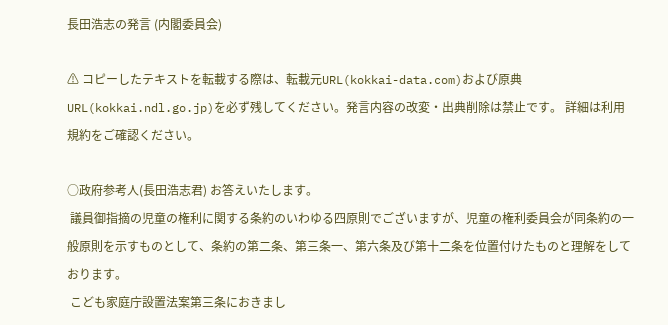長田浩志の発言 (内閣委員会)

⚠ コピーしたテキストを転載する際は、転載元URL(kokkai-data.com)および原典URL(kokkai.ndl.go.jp)を必ず残してください。発言内容の改変・出典削除は禁止です。 詳細は利用規約をご確認ください。

○政府参考人(長田浩志君) お答えいたします。
 議員御指摘の児童の権利に関する条約のいわゆる四原則でございますが、児童の権利委員会が同条約の一般原則を示すものとして、条約の第二条、第三条一、第六条及び第十二条を位置付けたものと理解をしております。
 こども家庭庁設置法案第三条におきまし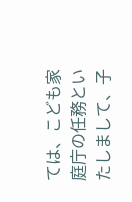ては、こども家庭庁の任務といたしまして、子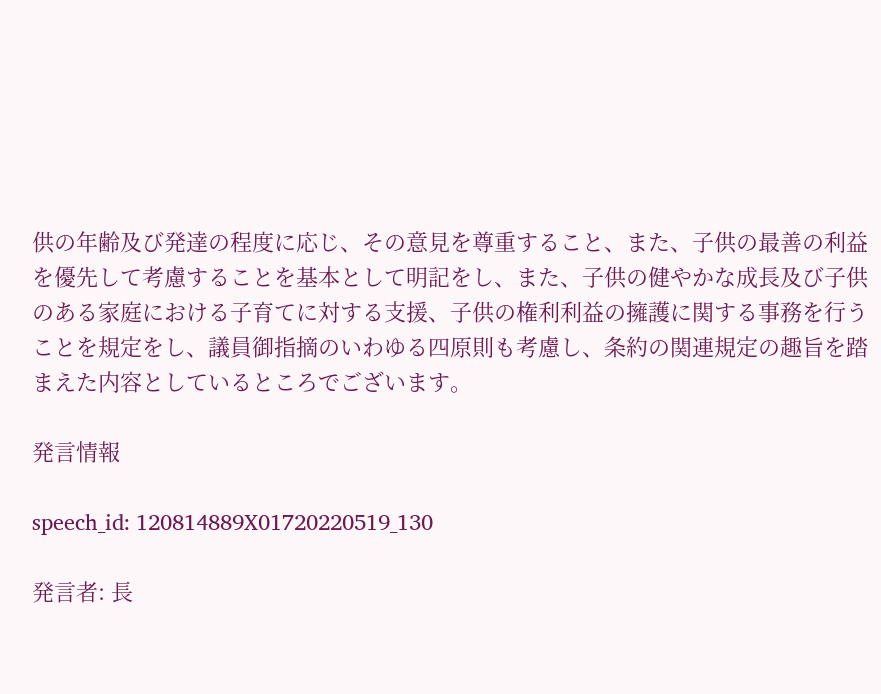供の年齢及び発達の程度に応じ、その意見を尊重すること、また、子供の最善の利益を優先して考慮することを基本として明記をし、また、子供の健やかな成長及び子供のある家庭における子育てに対する支援、子供の権利利益の擁護に関する事務を行うことを規定をし、議員御指摘のいわゆる四原則も考慮し、条約の関連規定の趣旨を踏まえた内容としているところでございます。

発言情報

speech_id: 120814889X01720220519_130

発言者: 長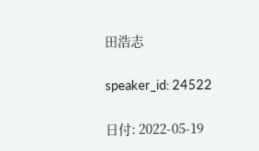田浩志

speaker_id: 24522

日付: 2022-05-19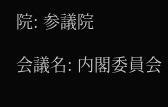院: 参議院

会議名: 内閣委員会